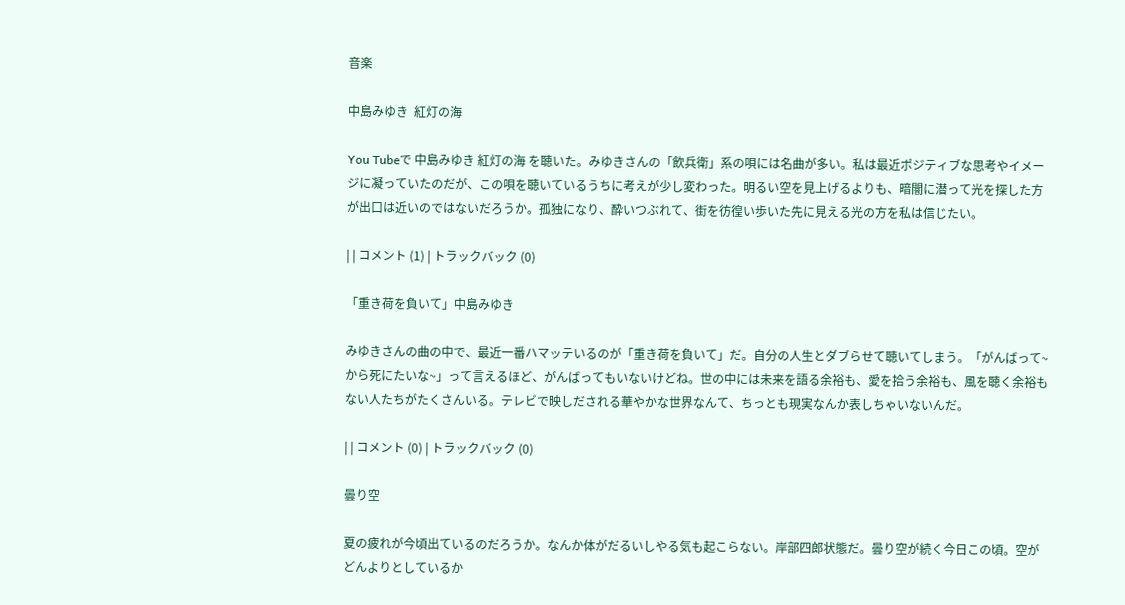音楽

中島みゆき  紅灯の海

You Tubeで 中島みゆき 紅灯の海 を聴いた。みゆきさんの「飲兵衛」系の唄には名曲が多い。私は最近ポジティブな思考やイメージに凝っていたのだが、この唄を聴いているうちに考えが少し変わった。明るい空を見上げるよりも、暗闇に潜って光を探した方が出口は近いのではないだろうか。孤独になり、酔いつぶれて、街を彷徨い歩いた先に見える光の方を私は信じたい。

| | コメント (1) | トラックバック (0)

「重き荷を負いて」中島みゆき

みゆきさんの曲の中で、最近一番ハマッテいるのが「重き荷を負いて」だ。自分の人生とダブらせて聴いてしまう。「がんばって~から死にたいな~」って言えるほど、がんばってもいないけどね。世の中には未来を語る余裕も、愛を拾う余裕も、風を聴く余裕もない人たちがたくさんいる。テレビで映しだされる華やかな世界なんて、ちっとも現実なんか表しちゃいないんだ。

| | コメント (0) | トラックバック (0)

曇り空

夏の疲れが今頃出ているのだろうか。なんか体がだるいしやる気も起こらない。岸部四郎状態だ。曇り空が続く今日この頃。空がどんよりとしているか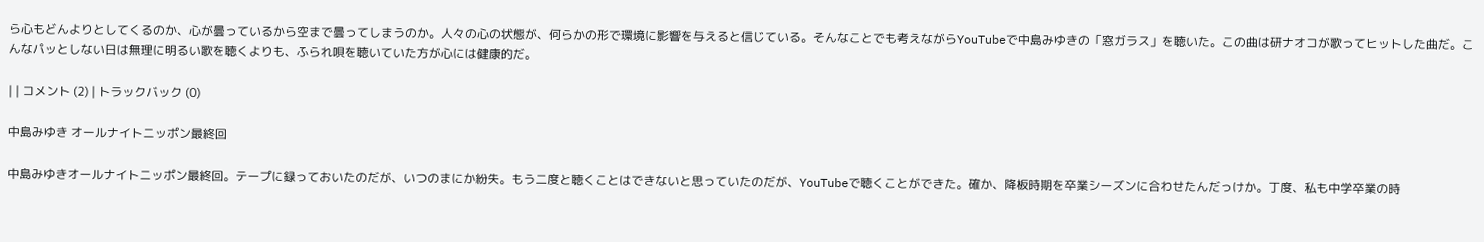ら心もどんよりとしてくるのか、心が曇っているから空まで曇ってしまうのか。人々の心の状態が、何らかの形で環境に影響を与えると信じている。そんなことでも考えながらYouTubeで中島みゆきの「窓ガラス」を聴いた。この曲は研ナオコが歌ってヒットした曲だ。こんなパッとしない日は無理に明るい歌を聴くよりも、ふられ唄を聴いていた方が心には健康的だ。

| | コメント (2) | トラックバック (0)

中島みゆき オールナイトニッポン最終回

中島みゆきオールナイトニッポン最終回。テープに録っておいたのだが、いつのまにか紛失。もう二度と聴くことはできないと思っていたのだが、YouTubeで聴くことができた。確か、降板時期を卒業シーズンに合わせたんだっけか。丁度、私も中学卒業の時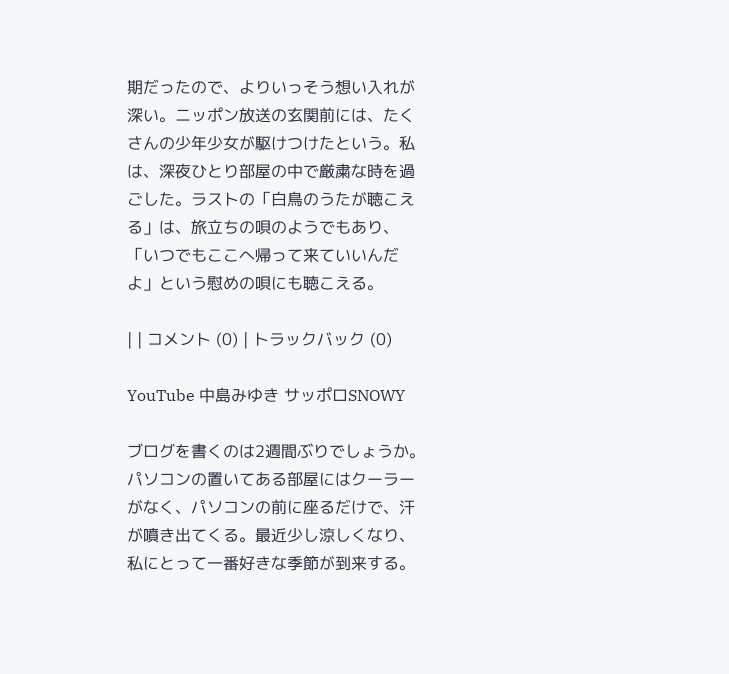期だったので、よりいっそう想い入れが深い。ニッポン放送の玄関前には、たくさんの少年少女が駆けつけたという。私は、深夜ひとり部屋の中で厳粛な時を過ごした。ラストの「白鳥のうたが聴こえる」は、旅立ちの唄のようでもあり、「いつでもここへ帰って来ていいんだよ」という慰めの唄にも聴こえる。

| | コメント (0) | トラックバック (0)

YouTube 中島みゆき サッポロSNOWY

ブログを書くのは2週間ぶりでしょうか。パソコンの置いてある部屋にはクーラーがなく、パソコンの前に座るだけで、汗が噴き出てくる。最近少し涼しくなり、私にとって一番好きな季節が到来する。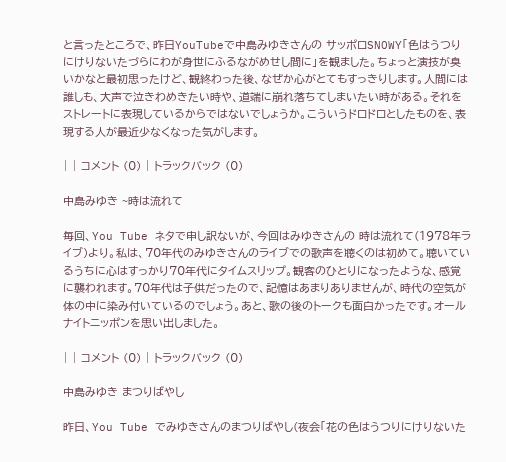と言ったところで、昨日YouTubeで中島みゆきさんの サッポロSNOWY「色はうつりにけりないたづらにわが身世にふるながめせし間に」を観ました。ちょっと演技が臭いかなと最初思ったけど、観終わった後、なぜか心がとてもすっきりします。人間には誰しも、大声で泣きわめきたい時や、道端に崩れ落ちてしまいたい時がある。それをストレートに表現しているからではないでしょうか。こういうドロドロとしたものを、表現する人が最近少なくなった気がします。

| | コメント (0) | トラックバック (0)

中島みゆき ~時は流れて

毎回、You Tube ネタで申し訳ないが、今回はみゆきさんの 時は流れて(1978年ライブ)より。私は、70年代のみゆきさんのライブでの歌声を聴くのは初めて。聴いているうちに心はすっかり70年代にタイムスリップ。観客のひとりになったような、感覚に襲われます。70年代は子供だったので、記憶はあまりありませんが、時代の空気が体の中に染み付いているのでしょう。あと、歌の後のトークも面白かったです。オールナイトニッポンを思い出しました。

| | コメント (0) | トラックバック (0)

中島みゆき まつりばやし

昨日、You Tube でみゆきさんのまつりばやし(夜会「花の色はうつりにけりないた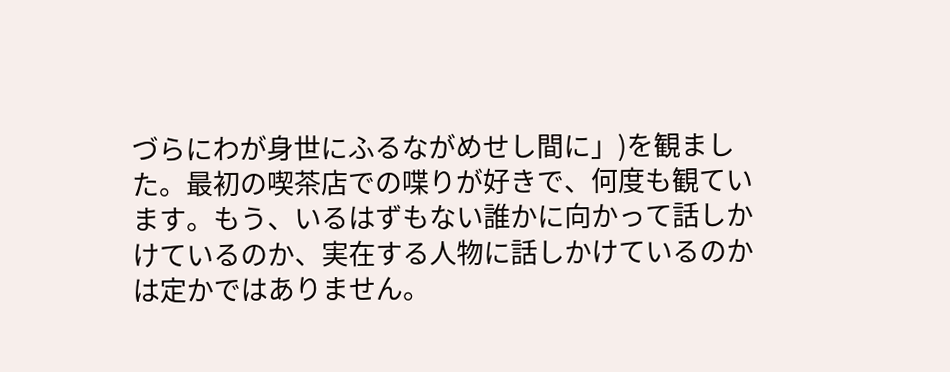づらにわが身世にふるながめせし間に」)を観ました。最初の喫茶店での喋りが好きで、何度も観ています。もう、いるはずもない誰かに向かって話しかけているのか、実在する人物に話しかけているのかは定かではありません。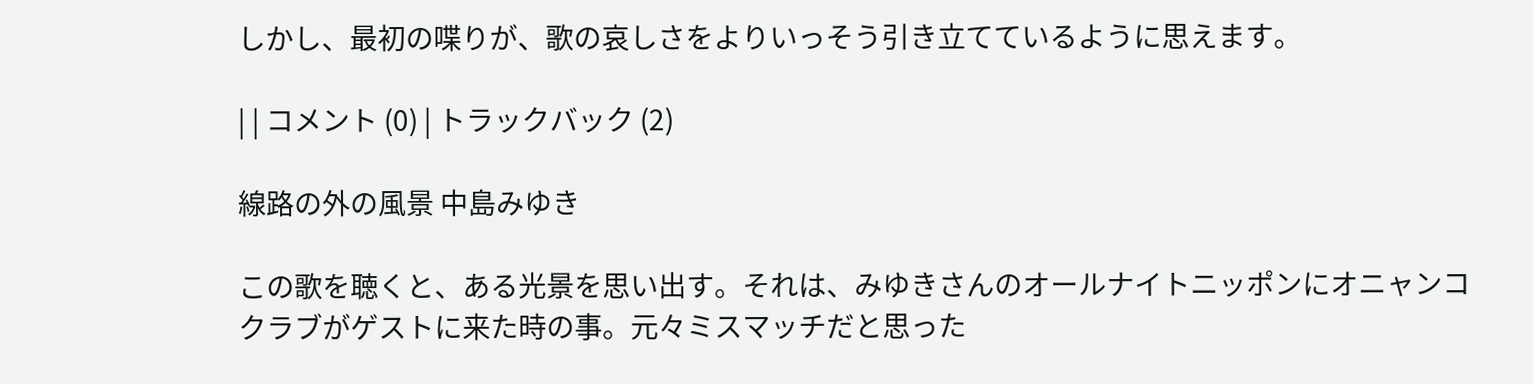しかし、最初の喋りが、歌の哀しさをよりいっそう引き立てているように思えます。

| | コメント (0) | トラックバック (2)

線路の外の風景 中島みゆき

この歌を聴くと、ある光景を思い出す。それは、みゆきさんのオールナイトニッポンにオニャンコクラブがゲストに来た時の事。元々ミスマッチだと思った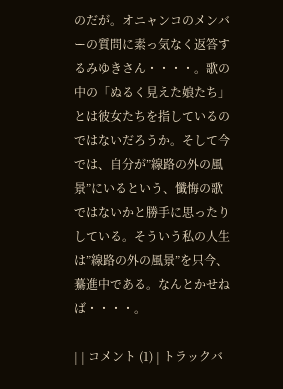のだが。オニャンコのメンバーの質問に素っ気なく返答するみゆきさん・・・・。歌の中の「ぬるく見えた娘たち」とは彼女たちを指しているのではないだろうか。そして今では、自分が”線路の外の風景”にいるという、懺悔の歌ではないかと勝手に思ったりしている。そういう私の人生は”線路の外の風景”を只今、驀進中である。なんとかせねば・・・・。

| | コメント (1) | トラックバ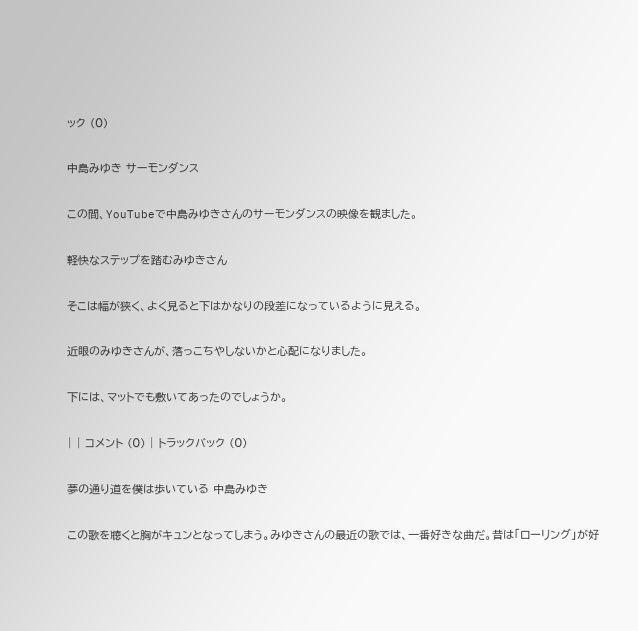ック (0)

中島みゆき サーモンダンス

この間、YouTubeで中島みゆきさんのサーモンダンスの映像を観ました。

軽快なステップを踏むみゆきさん

そこは幅が狭く、よく見ると下はかなりの段差になっているように見える。

近眼のみゆきさんが、落っこちやしないかと心配になりました。

下には、マットでも敷いてあったのでしょうか。

| | コメント (0) | トラックバック (0)

夢の通り道を僕は歩いている 中島みゆき

この歌を聴くと胸がキュンとなってしまう。みゆきさんの最近の歌では、一番好きな曲だ。昔は「ローリング」が好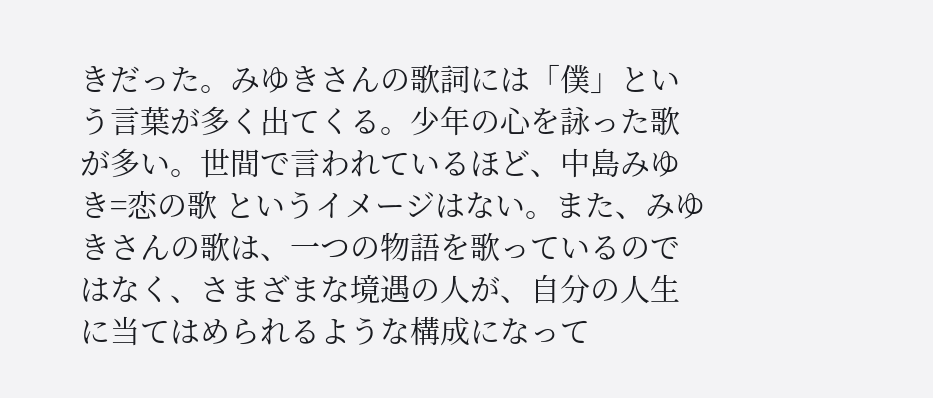きだった。みゆきさんの歌詞には「僕」という言葉が多く出てくる。少年の心を詠った歌が多い。世間で言われているほど、中島みゆき=恋の歌 というイメージはない。また、みゆきさんの歌は、一つの物語を歌っているのではなく、さまざまな境遇の人が、自分の人生に当てはめられるような構成になって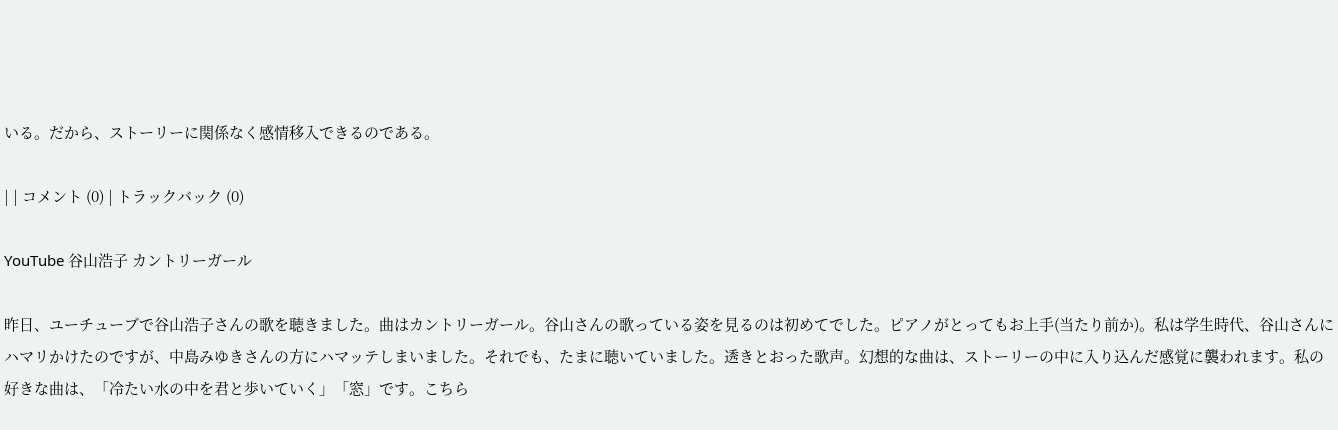いる。だから、ストーリーに関係なく感情移入できるのである。

| | コメント (0) | トラックバック (0)

YouTube 谷山浩子 カントリーガール

昨日、ユーチューブで谷山浩子さんの歌を聴きました。曲はカントリーガール。谷山さんの歌っている姿を見るのは初めてでした。ピアノがとってもお上手(当たり前か)。私は学生時代、谷山さんにハマリかけたのですが、中島みゆきさんの方にハマッテしまいました。それでも、たまに聴いていました。透きとおった歌声。幻想的な曲は、ストーリーの中に入り込んだ感覚に襲われます。私の好きな曲は、「冷たい水の中を君と歩いていく」「窓」です。こちら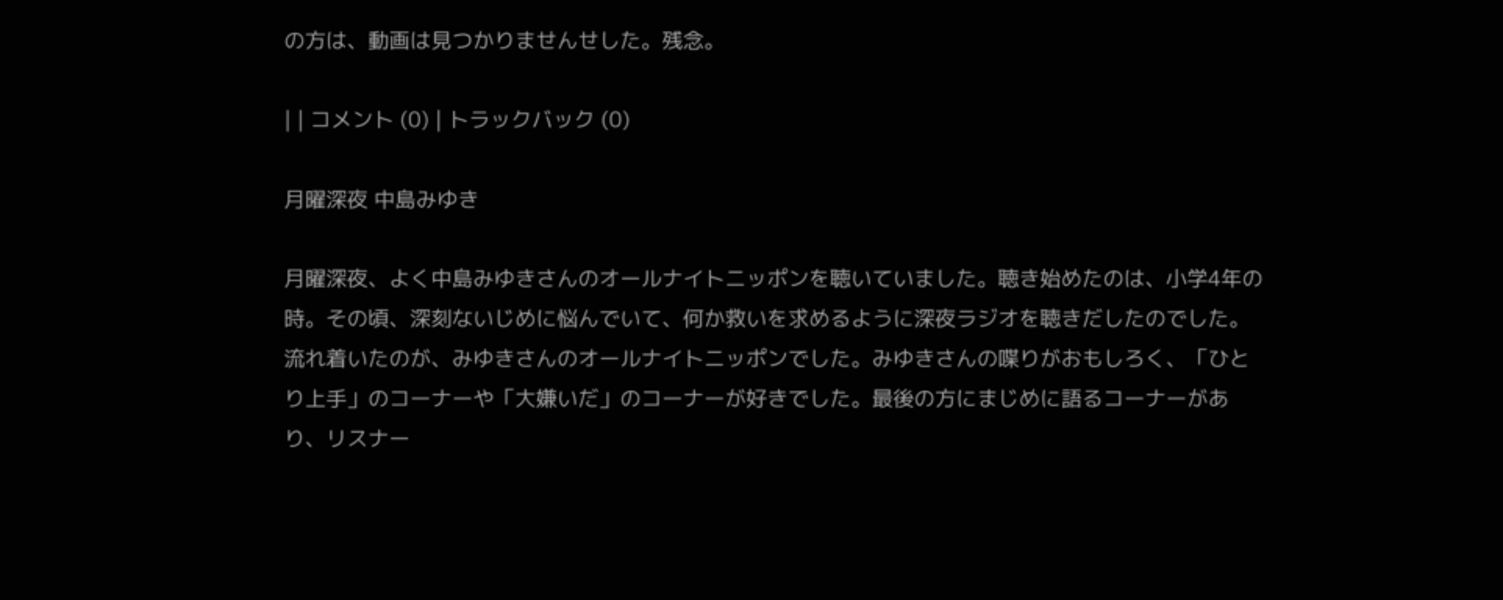の方は、動画は見つかりませんせした。残念。

| | コメント (0) | トラックバック (0)

月曜深夜 中島みゆき

月曜深夜、よく中島みゆきさんのオールナイトニッポンを聴いていました。聴き始めたのは、小学4年の時。その頃、深刻ないじめに悩んでいて、何か救いを求めるように深夜ラジオを聴きだしたのでした。流れ着いたのが、みゆきさんのオールナイトニッポンでした。みゆきさんの喋りがおもしろく、「ひとり上手」のコーナーや「大嫌いだ」のコーナーが好きでした。最後の方にまじめに語るコーナーがあり、リスナー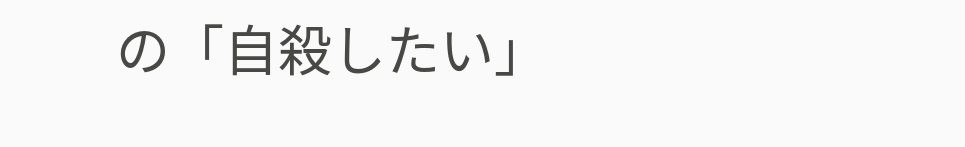の「自殺したい」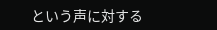という声に対する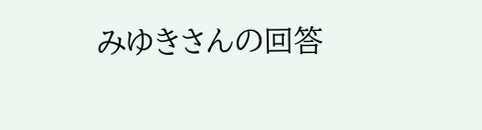みゆきさんの回答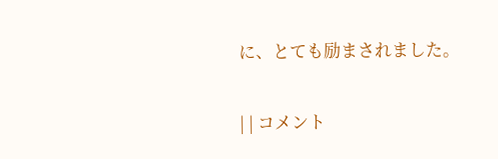に、とても励まされました。

| | コメント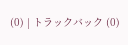(0) | トラックバック (0)